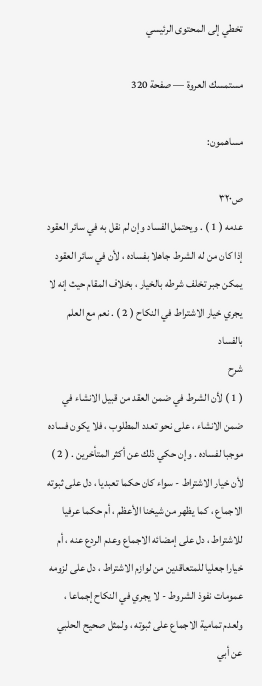تخطي إلى المحتوى الرئيسي

مستمسك العروة — صفحة 320

مساهمون:

ص٣٢٠
عدمه ( 1 ) . ويحتمل الفساد وإن لم نقل به في سائر العقود إذا كان من له الشرط جاهلا بفساده ، لأن في سائر العقود يمكن جبر تخلف شرطه بالخيار ، بخلاف المقام حيث إنه لا يجري خيار الاشتراط في النكاح ( 2 ) . نعم مع العلم بالفساد
شرح
( 1 ) لأن الشرط في ضمن العقد من قبيل الانشاء في ضمن الانشاء ، على نحو تعدد المطلوب ، فلا يكون فساده موجبا لفساده . وإن حكي ذلك عن أكثر المتأخرين . ( 2 ) لأن خيار الاشتراط - سواء كان حكما تعبديا ، دل على ثبوته الاجماع ، كما يظهر من شيخنا الأعظم ، أم حكما عرفيا للاشتراط ، دل على إمضائه الاجماع وعدم الردع عنه ، أم خيارا جعليا للمتعاقدين من لوازم الاشتراط ، دل على لزومه عمومات نفوذ الشروط - لا يجري في النكاح إجماعا ، ولعدم تمامية الاجماع على ثبوته ، ولمثل صحيح الحلبي عن أبي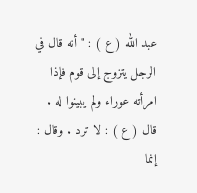عبد الله ( ع ) : " أنه قال في الرجل يتزوج إلى قوم فإذا امرأته عوراء ولم يبينوا له . قال ( ع ) : لا ترد . وقال : إنما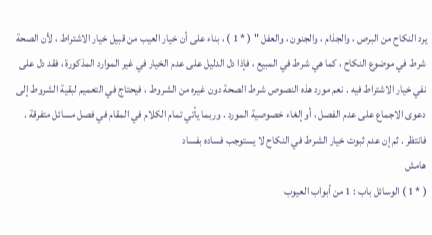يرد النكاح من البرص ، والجذام ، والجنون ، والعفل " ( * 1 ) ، بناء على أن خيار العيب من قبيل خيار الاشتراط ، لأن الصحة شرط في موضوع النكاح ، كما هي شرط في المبيع ، فإذا دل الدليل على عدم الخيار في غير الموارد المذكورة ، فقد دل على نفي خيار الاشتراط فيه . نعم مورد هذه النصوص شرط الصحة دون غيره من الشروط ، فيحتاج في التعميم لبقية الشروط إلى دعوى الاجماع على عدم الفصل ، أو إلغاء خصوصية المورد . وربما يأتي تمام الكلام في المقام في فصل مسائل متفرقة . فانتظر . ثم إن عدم ثبوت خيار الشرط في النكاح لا يستوجب فساده بفساد
هامش
( * 1 ) الوسائل باب : 1 من أبواب العيوب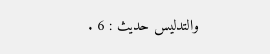والتدليس حديث : 6 .